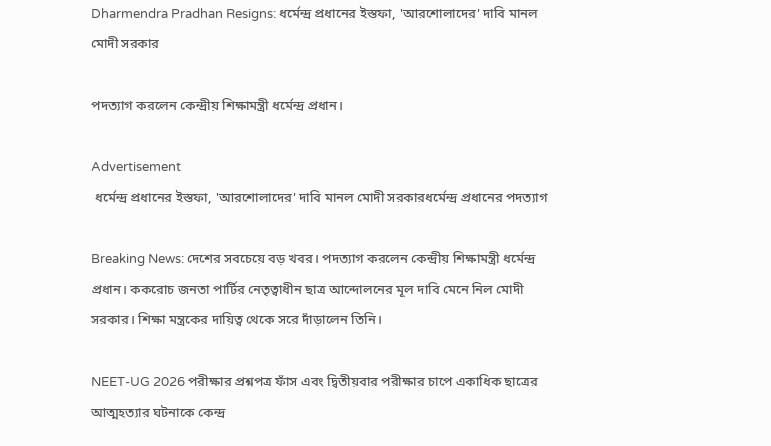Dharmendra Pradhan Resigns: ধর্মেন্দ্র প্রধানের ইস্তফা, 'আরশোলাদের' দাবি মানল মোদী সরকার

পদত্যাগ করলেন কেন্দ্রীয় শিক্ষামন্ত্রী ধর্মেন্দ্র প্রধান।

Advertisement
 ধর্মেন্দ্র প্রধানের ইস্তফা, 'আরশোলাদের' দাবি মানল মোদী সরকারধর্মেন্দ্র প্রধানের পদত্যাগ

Breaking News: দেশের সবচেয়ে বড় খবর। পদত্যাগ করলেন কেন্দ্রীয় শিক্ষামন্ত্রী ধর্মেন্দ্র প্রধান। ককরোচ জনতা পার্টির নেতৃত্বাধীন ছাত্র আন্দোলনের মূল দাবি মেনে নিল মোদী সরকার। শিক্ষা মন্ত্রকের দায়িত্ব থেকে সরে দাঁড়ালেন তিনি।

NEET-UG 2026 পরীক্ষার প্রশ্নপত্র ফাঁস এবং দ্বিতীয়বার পরীক্ষার চাপে একাধিক ছাত্রের আত্মহত্যার ঘটনাকে কেন্দ্র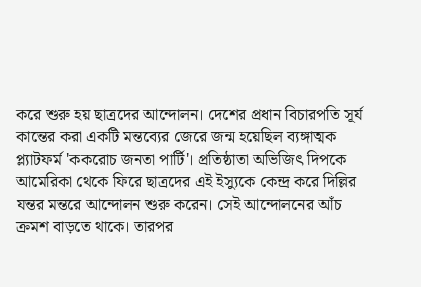করে শুরু হয় ছাত্রদের আন্দোলন। দেশের প্রধান বিচারপতি সূর্য কান্তের করা একটি মন্তব্যের জেরে জন্ম হয়েছিল ব্যঙ্গাত্মক প্ল্যাটফর্ম 'ককরোচ জনতা পার্টি'। প্রতিষ্ঠাতা অভিজিৎ দিপকে আমেরিকা থেকে ফিরে ছাত্রদের এই ইস্যুকে কেন্দ্র করে দিল্লির যন্তর মন্তরে আন্দোলন শুরু করেন। সেই আন্দোলনের আঁচ ক্রমশ বাড়তে থাকে। তারপর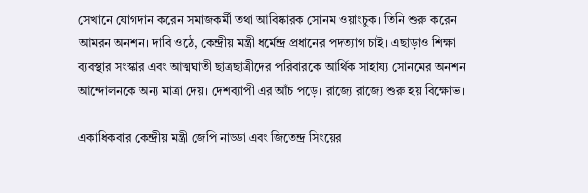সেখানে যোগদান করেন সমাজকর্মী তথা আবিষ্কারক সোনম ওয়াংচুক। তিনি শুরু করেন আমরন অনশন। দাবি ওঠে, কেন্দ্রীয় মন্ত্রী ধর্মেন্দ্র প্রধানের পদত্যাগ চাই। এছাড়াও শিক্ষা ব্যবস্থার সংস্কার এবং আত্মঘাতী ছাত্রছাত্রীদের পরিবারকে আর্থিক সাহায্য সোনমের অনশন আন্দোলনকে অন্য মাত্রা দেয়। দেশব্যাপী এর আঁচ পড়ে। রাজ্যে রাজ্যে শুরু হয় বিক্ষোভ।

একাধিকবার কেন্দ্রীয় মন্ত্রী জেপি নাড্ডা এবং জিতেন্দ্র সিংয়ের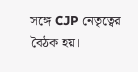সঙ্গে CJP নেতৃত্বের বৈঠক হয়।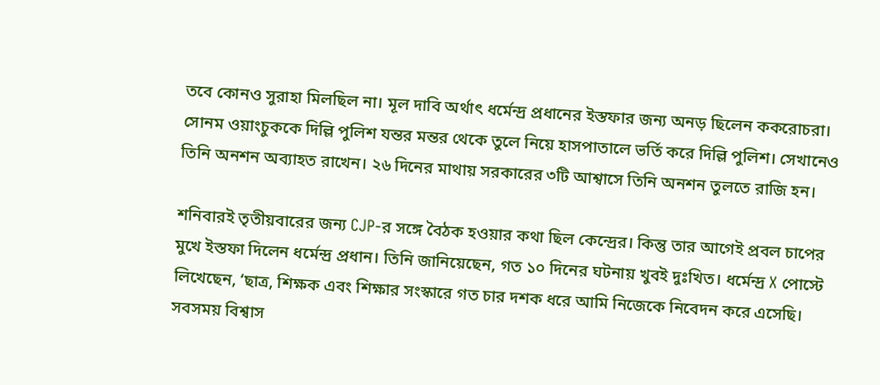তবে কোনও সুরাহা মিলছিল না। মূল দাবি অর্থাৎ ধর্মেন্দ্র প্রধানের ইস্তফার জন্য অনড় ছিলেন ককরোচরা। সোনম ওয়াংচুককে দিল্লি পুলিশ যন্তর মন্তর থেকে তুলে নিয়ে হাসপাতালে ভর্তি করে দিল্লি পুলিশ। সেখানেও তিনি অনশন অব্যাহত রাখেন। ২৬ দিনের মাথায় সরকারের ৩টি আশ্বাসে তিনি অনশন তুলতে রাজি হন।

শনিবারই তৃতীয়বারের জন্য CJP-র সঙ্গে বৈঠক হওয়ার কথা ছিল কেন্দ্রের। কিন্তু তার আগেই প্রবল চাপের মুখে ইস্তফা দিলেন ধর্মেন্দ্র প্রধান। তিনি জানিয়েছেন, গত ১০ দিনের ঘটনায় খুবই দুঃখিত। ধর্মেন্দ্র X পোস্টে লিখেছেন, ‘ছাত্র, শিক্ষক এবং শিক্ষার সংস্কারে গত চার দশক ধরে আমি নিজেকে নিবেদন করে এসেছি। সবসময় বিশ্বাস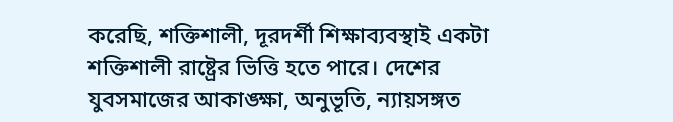করেছি, শক্তিশালী, দূরদর্শী শিক্ষাব্যবস্থাই একটা শক্তিশালী রাষ্ট্রের ভিত্তি হতে পারে। দেশের যুবসমাজের আকাঙ্ক্ষা, অনুভূতি, ন্যায়সঙ্গত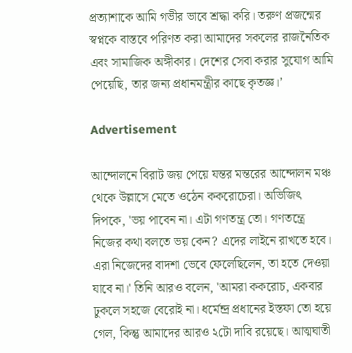প্রত্যাশাকে আমি গভীর ভাবে শ্রদ্ধা করি। তরুণ প্রজন্মের স্বপ্নকে বাস্তবে পরিণত করা আমাদের সকলের রাজনৈতিক এবং সামাজিক অঙ্গীকার। দেশের সেবা করার সুযোগ আমি পেয়েছি, তার জন্য প্রধানমন্ত্রীর কাছে কৃতজ্ঞ।’

Advertisement

আন্দোলনে বিরাট জয় পেয়ে যন্তর মন্তরের আন্দোলন মঞ্চ থেকে উল্লাসে মেতে ওঠেন ককরোচেরা। অভিজিৎ দিপকে, 'ভয় পাবেন না। এটা গণতন্ত্র তো। গণতন্ত্রে নিজের কথা বলতে ভয় কেন? এদের লাইনে রাখতে হবে। এরা নিজেদের বাদশা ভেবে ফেলেছিলেন, তা হতে দেওয়া যাবে না।' তিনি আরও বলেন, 'আমরা ককরোচ, একবার ঢুকলে সহজে বেরোই না। ধর্মেন্দ্র প্রধানের ইস্তফা তো হয়ে গেল, কিন্তু আমাদের আরও ২টো দাবি রয়েছে। আত্মঘাতী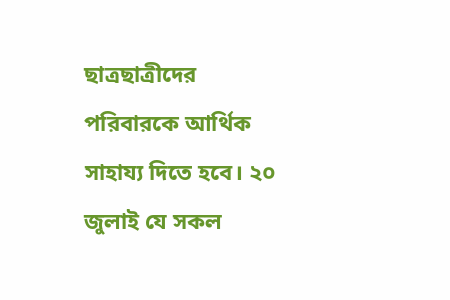ছাত্রছাত্রীদের পরিবারকে আর্থিক সাহায্য দিতে হবে। ২০ জুলাই যে সকল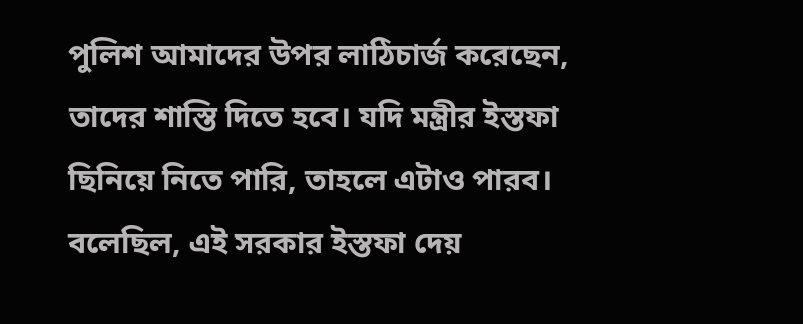পুলিশ আমাদের উপর লাঠিচার্জ করেছেন, তাদের শাস্তি দিতে হবে। যদি মন্ত্রীর ইস্তফা ছিনিয়ে নিতে পারি, তাহলে এটাও পারব। বলেছিল, এই সরকার ইস্তফা দেয়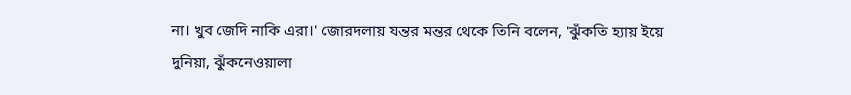না। খুব জেদি নাকি এরা।' জোরদলায় যন্তর মন্তর থেকে তিনি বলেন, 'ঝুঁকতি হ্যায় ইয়ে দুনিয়া, ঝুঁকনেওয়ালা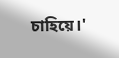চাহিয়ে।'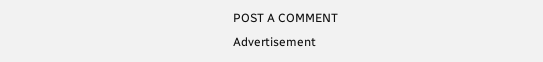POST A COMMENT
Advertisement